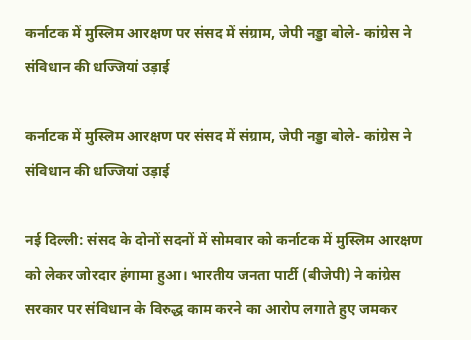कर्नाटक में मुस्लिम आरक्षण पर संसद में संग्राम, जेपी नड्डा बोले- कांग्रेस ने संविधान की धज्जियां उड़ाई

कर्नाटक में मुस्लिम आरक्षण पर संसद में संग्राम, जेपी नड्डा बोले- कांग्रेस ने संविधान की धज्जियां उड़ाई

नई दिल्ली: संसद के दोनों सदनों में सोमवार को कर्नाटक में मुस्लिम आरक्षण को लेकर जोरदार हंगामा हुआ। भारतीय जनता पार्टी (बीजेपी) ने कांग्रेस सरकार पर संविधान के विरुद्ध काम करने का आरोप लगाते हुए जमकर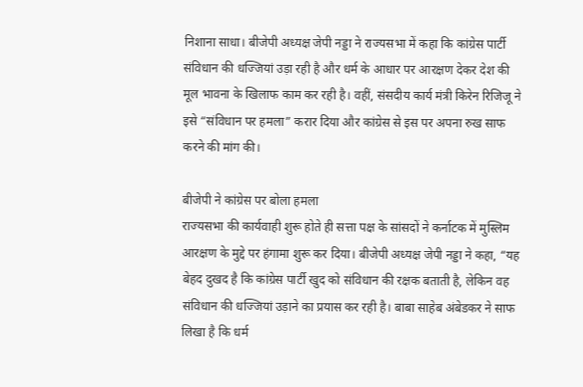निशाना साधा। बीजेपी अध्यक्ष जेपी नड्डा ने राज्यसभा में कहा कि कांग्रेस पार्टी संविधान की धज्जियां उड़ा रही है और धर्म के आधार पर आरक्षण देकर देश की मूल भावना के खिलाफ काम कर रही है। वहीं, संसदीय कार्य मंत्री किरेन रिजिजू ने इसे “संविधान पर हमला” करार दिया और कांग्रेस से इस पर अपना रुख साफ करने की मांग की।

बीजेपी ने कांग्रेस पर बोला हमला
राज्यसभा की कार्यवाही शुरू होते ही सत्ता पक्ष के सांसदों ने कर्नाटक में मुस्लिम आरक्षण के मुद्दे पर हंगामा शुरू कर दिया। बीजेपी अध्यक्ष जेपी नड्डा ने कहा, “यह बेहद दुखद है कि कांग्रेस पार्टी खुद को संविधान की रक्षक बताती है, लेकिन वह संविधान की धज्जियां उड़ाने का प्रयास कर रही है। बाबा साहेब अंबेडकर ने साफ लिखा है कि धर्म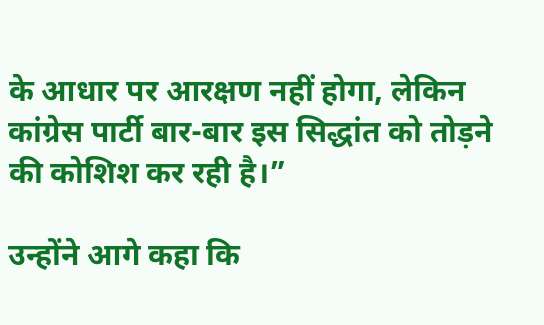के आधार पर आरक्षण नहीं होगा, लेकिन कांग्रेस पार्टी बार-बार इस सिद्धांत को तोड़ने की कोशिश कर रही है।”

उन्होंने आगे कहा कि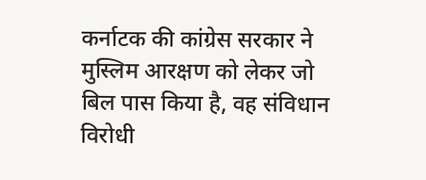कर्नाटक की कांग्रेस सरकार ने मुस्लिम आरक्षण को लेकर जो बिल पास किया है, वह संविधान विरोधी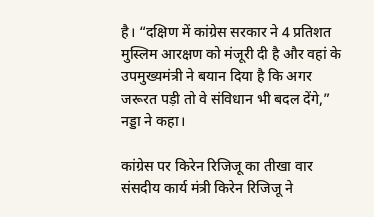है। “दक्षिण में कांग्रेस सरकार ने 4 प्रतिशत मुस्लिम आरक्षण को मंजूरी दी है और वहां के उपमुख्यमंत्री ने बयान दिया है कि अगर जरूरत पड़ी तो वे संविधान भी बदल देंगे,” नड्डा ने कहा।

कांग्रेस पर किरेन रिजिजू का तीखा वार
संसदीय कार्य मंत्री किरेन रिजिजू ने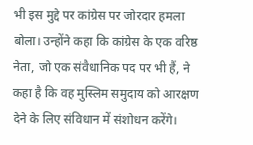भी इस मुद्दे पर कांग्रेस पर जोरदार हमला बोला। उन्होंने कहा कि कांग्रेस के एक वरिष्ठ नेता, जो एक संवैधानिक पद पर भी हैं, ने कहा है कि वह मुस्लिम समुदाय को आरक्षण देने के लिए संविधान में संशोधन करेंगे।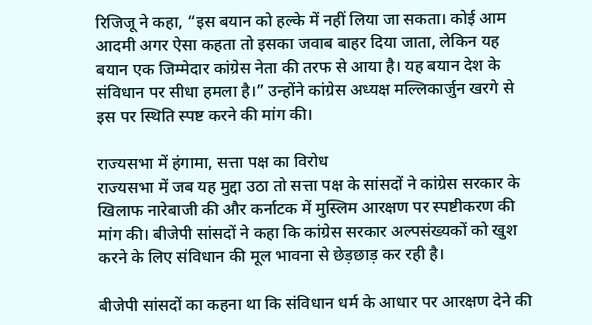रिजिजू ने कहा, “इस बयान को हल्के में नहीं लिया जा सकता। कोई आम आदमी अगर ऐसा कहता तो इसका जवाब बाहर दिया जाता, लेकिन यह बयान एक जिम्मेदार कांग्रेस नेता की तरफ से आया है। यह बयान देश के संविधान पर सीधा हमला है।” उन्होंने कांग्रेस अध्यक्ष मल्लिकार्जुन खरगे से इस पर स्थिति स्पष्ट करने की मांग की।

राज्यसभा में हंगामा, सत्ता पक्ष का विरोध
राज्यसभा में जब यह मुद्दा उठा तो सत्ता पक्ष के सांसदों ने कांग्रेस सरकार के खिलाफ नारेबाजी की और कर्नाटक में मुस्लिम आरक्षण पर स्पष्टीकरण की मांग की। बीजेपी सांसदों ने कहा कि कांग्रेस सरकार अल्पसंख्यकों को खुश करने के लिए संविधान की मूल भावना से छेड़छाड़ कर रही है।

बीजेपी सांसदों का कहना था कि संविधान धर्म के आधार पर आरक्षण देने की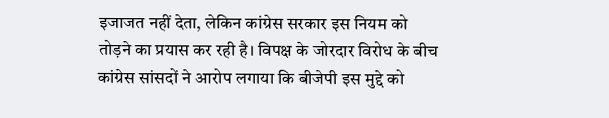इजाजत नहीं देता, लेकिन कांग्रेस सरकार इस नियम को तोड़ने का प्रयास कर रही है। विपक्ष के जोरदार विरोध के बीच कांग्रेस सांसदों ने आरोप लगाया कि बीजेपी इस मुद्दे को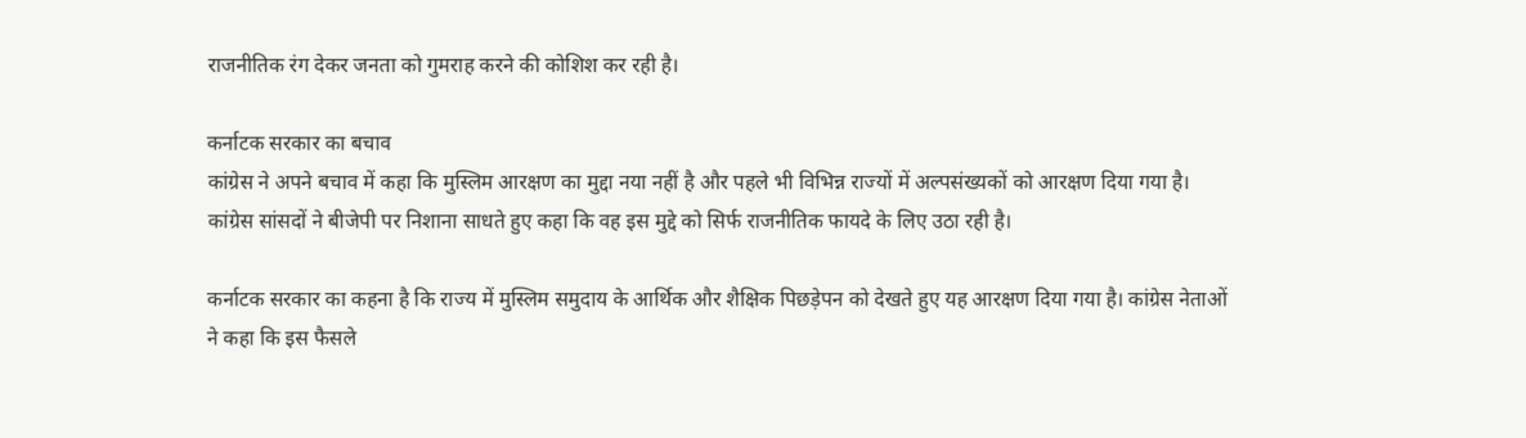राजनीतिक रंग देकर जनता को गुमराह करने की कोशिश कर रही है।

कर्नाटक सरकार का बचाव
कांग्रेस ने अपने बचाव में कहा कि मुस्लिम आरक्षण का मुद्दा नया नहीं है और पहले भी विभिन्न राज्यों में अल्पसंख्यकों को आरक्षण दिया गया है। कांग्रेस सांसदों ने बीजेपी पर निशाना साधते हुए कहा कि वह इस मुद्दे को सिर्फ राजनीतिक फायदे के लिए उठा रही है।

कर्नाटक सरकार का कहना है कि राज्य में मुस्लिम समुदाय के आर्थिक और शैक्षिक पिछड़ेपन को देखते हुए यह आरक्षण दिया गया है। कांग्रेस नेताओं ने कहा कि इस फैसले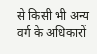से किसी भी अन्य वर्ग के अधिकारों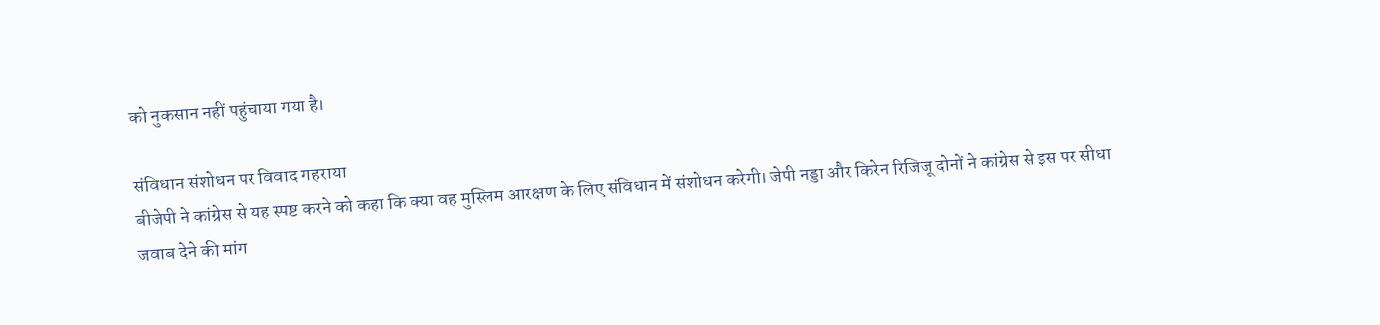को नुकसान नहीं पहुंचाया गया है।

संविधान संशोधन पर विवाद गहराया
बीजेपी ने कांग्रेस से यह स्पष्ट करने को कहा कि क्या वह मुस्लिम आरक्षण के लिए संविधान में संशोधन करेगी। जेपी नड्डा और किरेन रिजिजू दोनों ने कांग्रेस से इस पर सीधा जवाब देने की मांग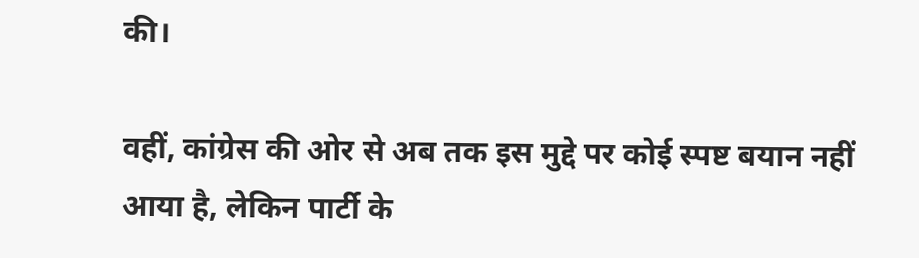की।

वहीं, कांग्रेस की ओर से अब तक इस मुद्दे पर कोई स्पष्ट बयान नहीं आया है, लेकिन पार्टी के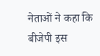नेताओं ने कहा कि बीजेपी इस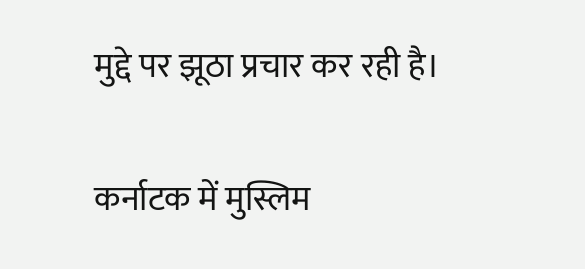मुद्दे पर झूठा प्रचार कर रही है।

कर्नाटक में मुस्लिम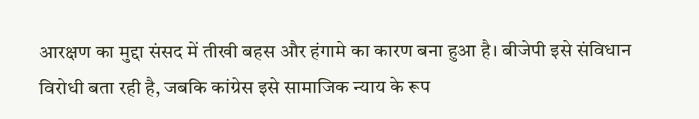आरक्षण का मुद्दा संसद में तीखी बहस और हंगामे का कारण बना हुआ है। बीजेपी इसे संविधान विरोधी बता रही है, जबकि कांग्रेस इसे सामाजिक न्याय के रूप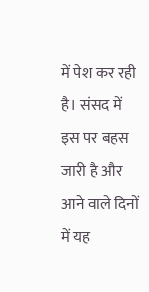में पेश कर रही है। संसद में इस पर बहस जारी है और आने वाले दिनों में यह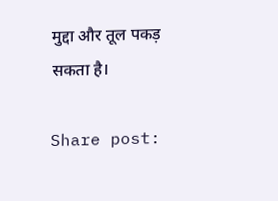मुद्दा और तूल पकड़ सकता है।

Share post: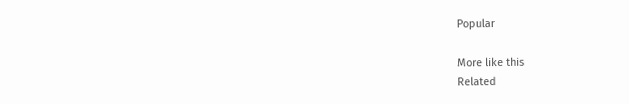Popular

More like this
Related